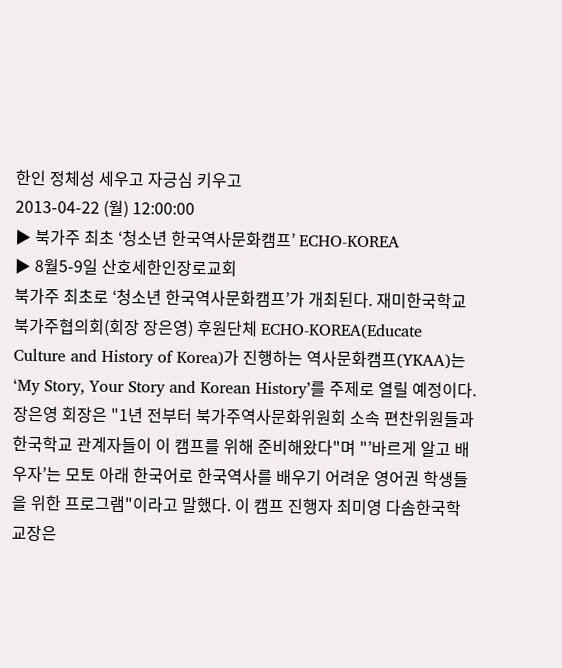한인 정체성 세우고 자긍심 키우고
2013-04-22 (월) 12:00:00
▶ 북가주 최초 ‘청소년 한국역사문화캠프’ ECHO-KOREA
▶ 8월5-9일 산호세한인장로교회
북가주 최초로 ‘청소년 한국역사문화캠프’가 개최된다. 재미한국학교북가주협의회(회장 장은영) 후원단체 ECHO-KOREA(Educate Culture and History of Korea)가 진행하는 역사문화캠프(YKAA)는 ‘My Story, Your Story and Korean History’를 주제로 열릴 예정이다.
장은영 회장은 "1년 전부터 북가주역사문화위원회 소속 편찬위원들과 한국학교 관계자들이 이 캠프를 위해 준비해왔다"며 "’바르게 알고 배우자’는 모토 아래 한국어로 한국역사를 배우기 어려운 영어권 학생들을 위한 프로그램"이라고 말했다. 이 캠프 진행자 최미영 다솜한국학교장은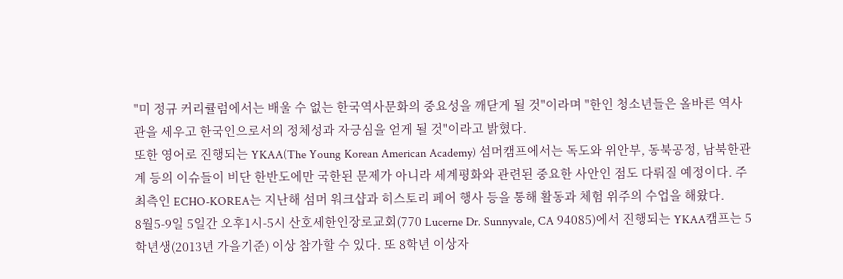"미 정규 커리큘럼에서는 배울 수 없는 한국역사문화의 중요성을 깨닫게 될 것"이라며 "한인 청소년들은 올바른 역사관을 세우고 한국인으로서의 정체성과 자긍심을 얻게 될 것"이라고 밝혔다.
또한 영어로 진행되는 YKAA(The Young Korean American Academy) 섬머캠프에서는 독도와 위안부, 동북공정, 남북한관계 등의 이슈들이 비단 한반도에만 국한된 문제가 아니라 세계평화와 관련된 중요한 사안인 점도 다뤄질 예정이다. 주최측인 ECHO-KOREA는 지난해 섬머 워크샵과 히스토리 페어 행사 등을 통해 활동과 체험 위주의 수업을 해왔다.
8월5-9일 5일간 오후1시-5시 산호세한인장로교회(770 Lucerne Dr. Sunnyvale, CA 94085)에서 진행되는 YKAA캠프는 5학년생(2013년 가을기준) 이상 참가할 수 있다. 또 8학년 이상자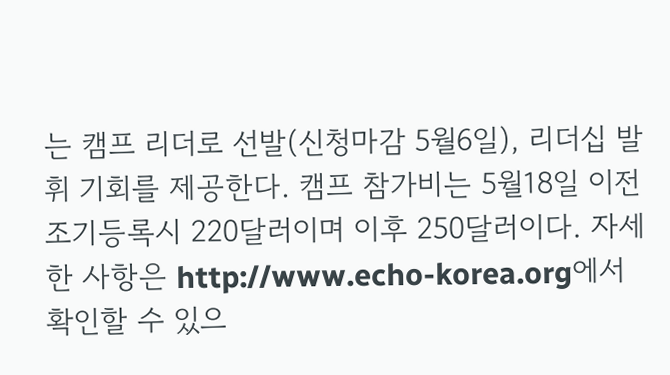는 캠프 리더로 선발(신청마감 5월6일), 리더십 발휘 기회를 제공한다. 캠프 참가비는 5월18일 이전 조기등록시 220달러이며 이후 250달러이다. 자세한 사항은 http://www.echo-korea.org에서 확인할 수 있으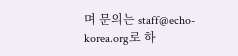며 문의는 staff@echo-korea.org로 하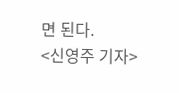면 된다.
<신영주 기자>